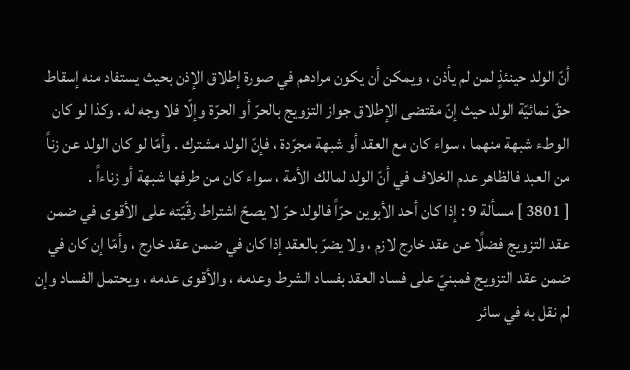أنّ الولد حينئذٍ لمن لم يأذن ، ويمكن أن يكون مرادهم في صورة إطلاق الإذن بحيث يستفاد منه إسقاط حقّ نمائيّة الولد حيث إنّ مقتضى الإطلاق جواز التزويج بالحرّ أو الحرّة وإلّا فلا وجه له . وكذا لو كان الوطء شبهة منهما ، سواء كان مع العقد أو شبهة مجرّدة ، فإنّ الولد مشترك . وأمّا لو كان الولد عن زناً من العبد فالظاهر عدم الخلاف في أنّ الولد لمالك الأمة ، سواء كان من طرفها شبهة أو زناءاً .
[ 3801 ] مسألة 9 : إذا كان أحد الأبوين حرّاً فالولد حرّ لا يصحّ اشتراط رقّيّته على الأقوى في ضمن عقد التزويج فضلًا عن عقد خارج لازم ، ولا يضرّ بالعقد إذا كان في ضمن عقد خارج ، وأمّا إن كان في ضمن عقد التزويج فمبنيّ على فساد العقد بفساد الشرط وعدمه ، والأقوى عدمه ، ويحتمل الفساد وإن لم نقل به في سائر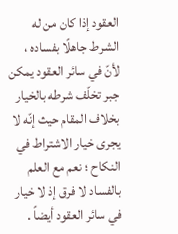العقود إذا كان من له الشرط جاهلًا بفساده ، لأنّ في سائر العقود يمكن جبر تخلّف شرطه بالخيار بخلاف المقام حيث إنّه لا يجرى خيار الاشتراط في النكاح ؛ نعم مع العلم بالفساد لا فرق إذ لا خيار في سائر العقود أيضاً .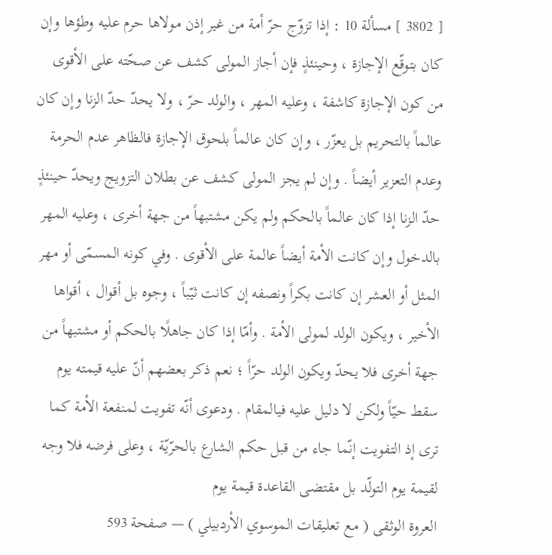[ 3802 ] مسألة 10 : إذا تزوّج حرّ أمة من غير إذن مولاها حرم عليه وطؤها وإن كان بتوقّع الإجازة ، وحينئذٍ فإن أجاز المولى كشف عن صحّته على الأقوى من كون الإجازة كاشفة ، وعليه المهر ، والولد حرّ ، ولا يحدّ حدّ الزنا وإن كان عالماً بالتحريم بل يعزّر ، وإن كان عالماً بلحوق الإجازة فالظاهر عدم الحرمة وعدم التعزير أيضاً . وإن لم يجز المولى كشف عن بطلان التزويج ويحدّ حينئذٍ حدّ الزنا إذا كان عالماً بالحكم ولم يكن مشتبهاً من جهة أخرى ، وعليه المهر بالدخول وإن كانت الأمة أيضاً عالمة على الأقوى . وفي كونه المسمّى أو مهر المثل أو العشر إن كانت بكراً ونصفه إن كانت ثيّباً ، وجوه بل أقوال ، أقواها الأخير ، ويكون الولد لمولى الأمة . وأمّا إذا كان جاهلًا بالحكم أو مشتبهاً من جهة أخرى فلا يحدّ ويكون الولد حرّاً ؛ نعم ذكر بعضهم أنّ عليه قيمته يوم سقط حيّاً ولكن لا دليل عليه فيالمقام . ودعوى أنّه تفويت لمنفعة الأمة كما ترى إذ التفويت إنّما جاء من قبل حكم الشارع بالحرّيّة ، وعلى فرضه فلا وجه لقيمة يوم التولّد بل مقتضى القاعدة قيمة يوم
العروة الوثقى ( مع تعليقات الموسوي الأردبيلي ) — صفحة 593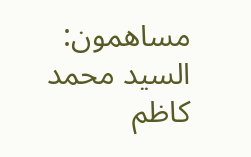مساهمون: السيد محمد كاظم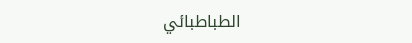الطباطبائي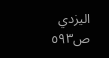اليزدي
ص٥٩٣